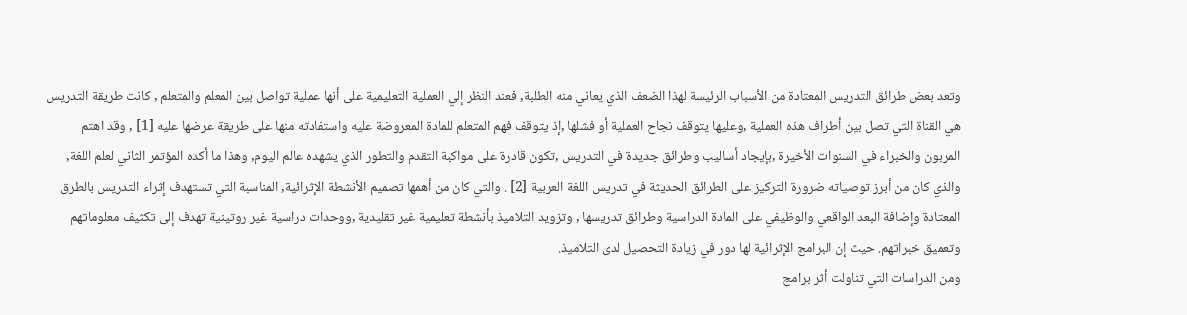وتعد بعض طرائق التدريس المعتادة من الأسباب الرئيسة لهذا الضعف الذي يعاني منه الطلبة, فعند النظر إلي العملية التعليمية على أنها عملية تواصل بين المعلم والمتعلم , كانت طريقة التدريس هي القناة التي تصل بين أطراف هذه العملية ,وعليها يتوقف نجاح العملية أو فشلها ,إذ يتوقف فهم المتعلم للمادة المعروضة عليه واستفادته منها على طريقة عرضها عليه [1] , وقد اهتم المربون والخبراء في السنوات الأخيرة ,بإيجاد أساليب وطرائق جديدة في التدريس ,تكون قادرة على مواكبة التقدم والتطور الذي يشهده عالم اليوم, وهذا ما أكده المؤتمر الثاني لعلم اللغة, والذي كان من أبرز توصياته ضرورة التركيز على الطرائق الحديثة في تدريس اللغة العربية [2] . والتي كان من أهمها تصميم الأنشطة الإثرائية, المناسبة التي تستهدف إثراء التدريس بالطرق المعتادة وإضافة البعد الواقعي والوظيفي على المادة الدراسية وطرائق تدريسها , وتزويد التلاميذ بأنشطة تعليمية غير تقليدية ,ووحدات دراسية غير روتينية تهدف إلى تكثيف معلوماتهم وتعميق خبراتهم. حيث إن البرامج الإثرائية لها دور في زيادة التحصيل لدى التلاميذ.
ومن الدراسات التي تناولت أثر برامج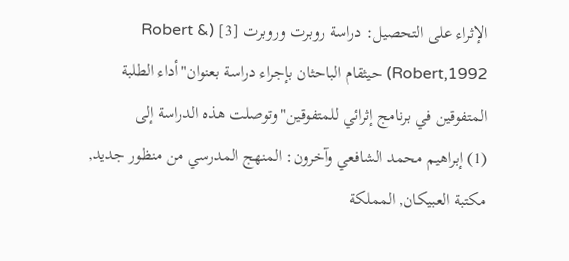الإثراء على التحصيل: دراسة روبرت وروبرت [3] (Robert & Robert,1992) حيثقام الباحثان بإجراء دراسة بعنوان"أداء الطلبة المتفوقين في برنامج إثرائي للمتفوقين"وتوصلت هذه الدراسة إلى
(1) إبراهيم محمد الشافعي وآخرون: المنهج المدرسي من منظور جديد, مكتبة العبيكان, المملكة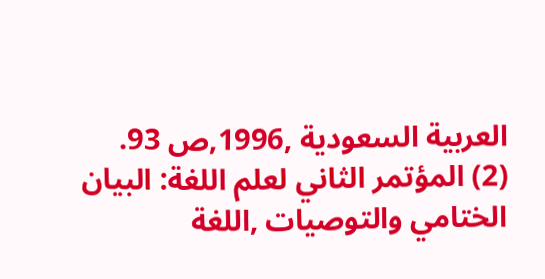العربية السعودية ,1996,ص 93.
(2) المؤتمر الثاني لعلم اللغة: البيان الختامي والتوصيات ,اللغة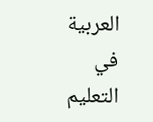العربية في التعليم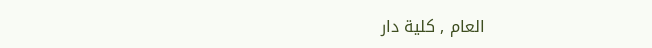العام , كلية دار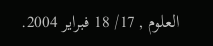العلوم , 17/ 18 فبراير 2004.